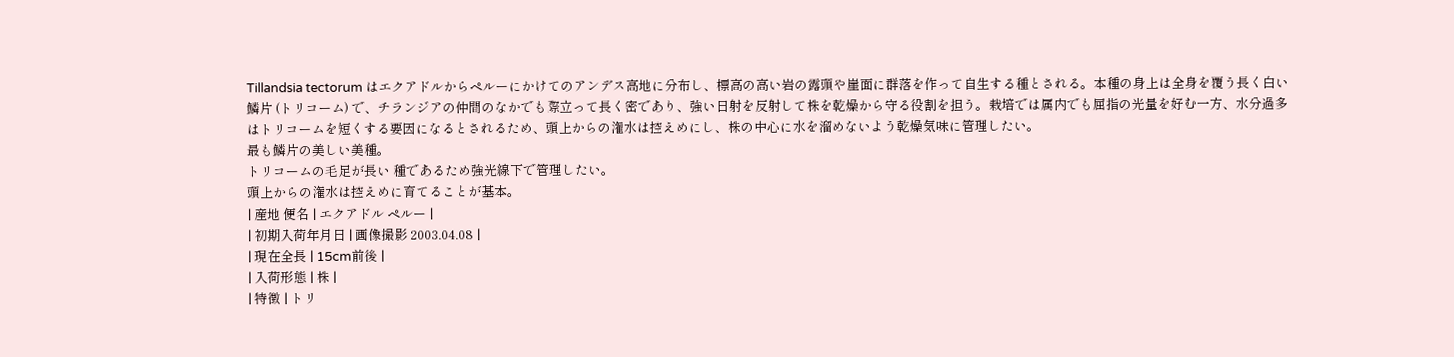Tillandsia tectorum はエクアドルからペルーにかけてのアンデス高地に分布し、標高の高い岩の露頭や崖面に群落を作って自生する種とされる。本種の身上は全身を覆う長く白い鱗片 (トリコーム) で、チランジアの仲間のなかでも際立って長く密であり、強い日射を反射して株を乾燥から守る役割を担う。栽培では属内でも屈指の光量を好む一方、水分過多はトリコームを短くする要因になるとされるため、頭上からの潅水は控えめにし、株の中心に水を溜めないよう乾燥気味に管理したい。
最も鱗片の美しい美種。
トリコームの毛足が長い 種であるため強光線下で管理したい。
頭上からの潅水は控えめに育てることが基本。
| 産地 便名 | エクアドル ペルー |
| 初期入荷年月日 | 画像撮影 2003.04.08 |
| 現在全長 | 15cm前後 |
| 入荷形態 | 株 |
| 特徴 | トリ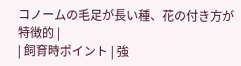コノームの毛足が長い種、花の付き方が特徴的 |
| 飼育時ポイント | 強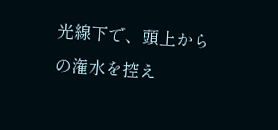光線下で、頭上からの潅水を控え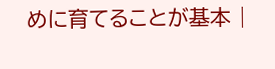めに育てることが基本 |